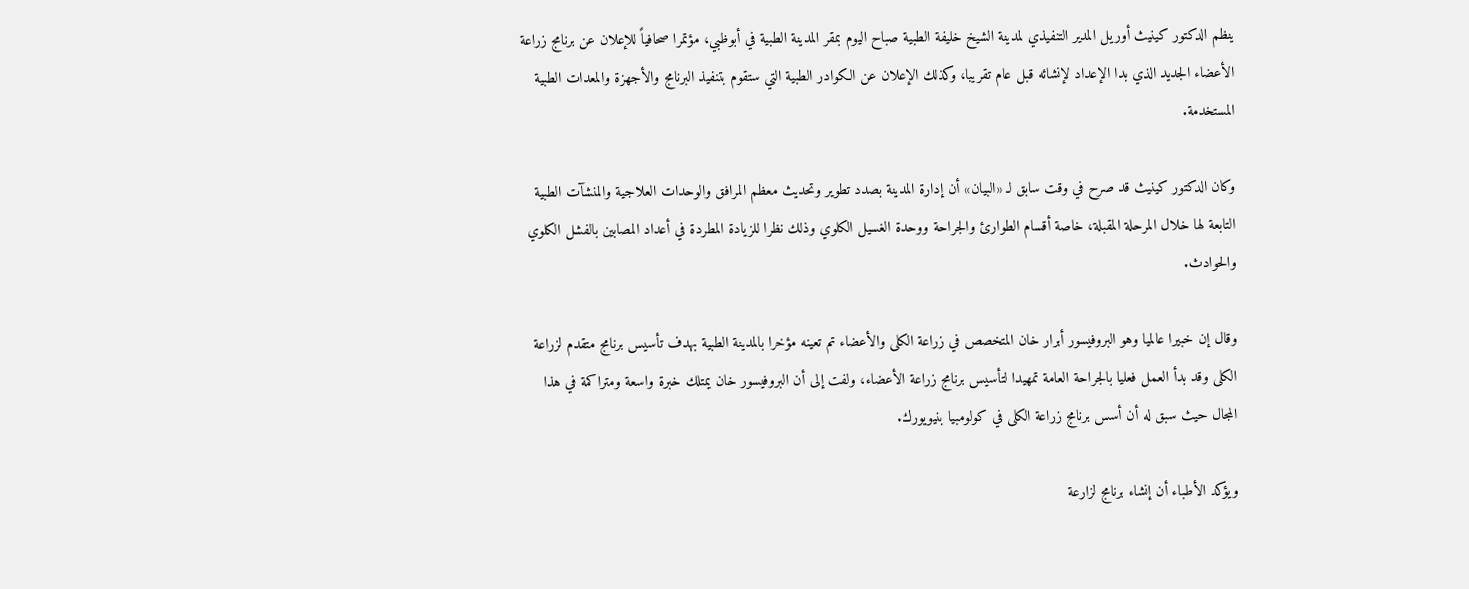ينظم الدكتور كينيث أوريل المدير التنفيذي لمدينة الشيخ خليفة الطبية صباح اليوم بمقر المدينة الطبية في أبوظبي، مؤتمرا صحافياً للإعلان عن برنامج زراعة الأعضاء الجديد الذي بدا الإعداد لإنشائه قبل عام تقريبا، وكذلك الإعلان عن الكوادر الطبية التي ستقوم بتنفيذ البرنامج والأجهزة والمعدات الطبية المستخدمة.

وكان الدكتور كينيث قد صرح في وقت سابق لـ «البيان» أن إدارة المدينة بصدد تطوير وتحديث معظم المرافق والوحدات العلاجية والمنشآت الطبية التابعة لها خلال المرحلة المقبلة، خاصة أقسام الطوارئ والجراحة ووحدة الغسيل الكلوي وذلك نظرا للزيادة المطردة في أعداد المصابين بالفشل الكلوي والحوادث.

وقال إن خبيرا عالميا وهو البروفيسور أبرار خان المتخصص في زراعة الكلى والأعضاء تم تعينه مؤخرا بالمدينة الطبية بهدف تأسيس برنامج متقدم لزراعة الكلى وقد بدأ العمل فعليا بالجراحة العامة تمهيدا لتأسيس برنامج زراعة الأعضاء، ولفت إلى أن البروفيسور خان يمتلك خبرة واسعة ومتراكمة في هذا المجال حيث سبق له أن أسس برنامج زراعة الكلى في كولومبيا بنيويورك.

ويؤكد الأطباء أن إنشاء برنامج لزارعة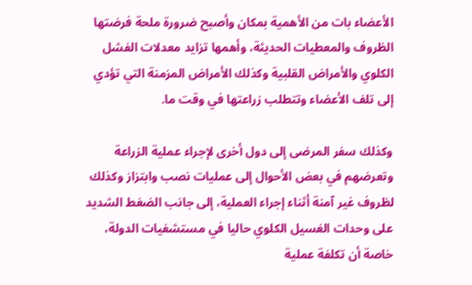الأعضاء بات من الأهمية بمكان وأصبح ضرورة ملحة فرضتها الظروف والمعطيات الحديثة، وأهمها تزايد معدلات الفشل الكلوي والأمراض القلبية وكذلك الأمراض المزمنة التي تؤدي إلى تلف الأعضاء وتتطلب زراعتها في وقت ما.

وكذلك سفر المرضى إلى دول أخرى لإجراء عملية الزراعة وتعرضهم في بعض الأحوال إلى عمليات نصب وابتزاز وكذلك لظروف غير آمنة أثناء إجراء العملية، إلى جانب الضغط الشديد على وحدات الغسيل الكلوي حاليا في مستشفيات الدولة، خاصة أن تكلفة عملية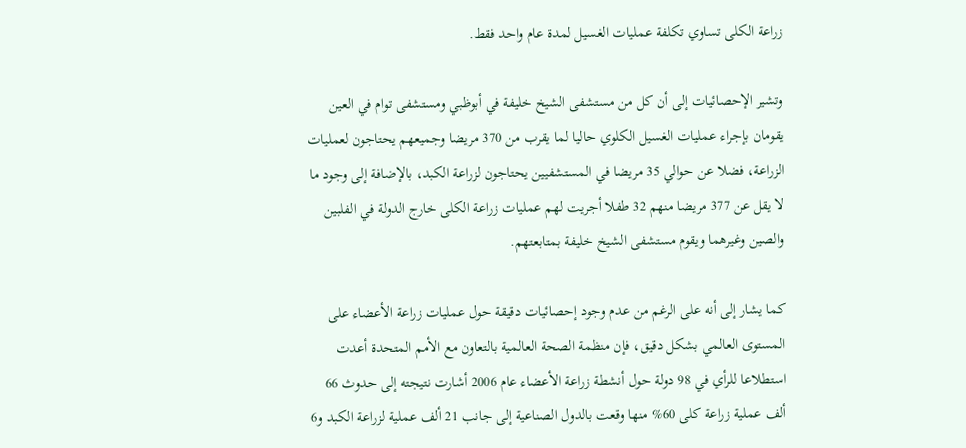زراعة الكلى تساوي تكلفة عمليات الغسيل لمدة عام واحد فقط.

وتشير الإحصائيات إلى أن كل من مستشفى الشيخ خليفة في أبوظبي ومستشفى توام في العين يقومان بإجراء عمليات الغسيل الكلوي حاليا لما يقرب من 370 مريضا وجميعهم يحتاجون لعمليات الزراعة، فضلا عن حوالي 35 مريضا في المستشفيين يحتاجون لزراعة الكبد، بالإضافة إلى وجود ما لا يقل عن 377 مريضا منهم 32 طفلا أجريت لهم عمليات زراعة الكلى خارج الدولة في الفلبين والصين وغيرهما ويقوم مستشفى الشيخ خليفة بمتابعتهم.

كما يشار إلى أنه على الرغم من عدم وجود إحصائيات دقيقة حول عمليات زراعة الأعضاء على المستوى العالمي بشكل دقيق، فإن منظمة الصحة العالمية بالتعاون مع الأمم المتحدة أعدت استطلاعا للرأي في 98 دولة حول أنشطة زراعة الأعضاء عام 2006 أشارت نتيجته إلى حدوث 66 ألف عملية زراعة كلى 60% منها وقعت بالدول الصناعية إلى جانب 21 ألف عملية لزراعة الكبد و6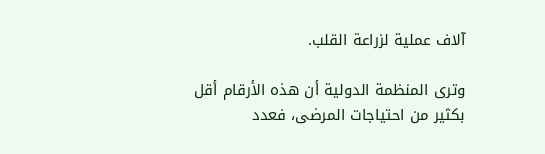آلاف عملية لزراعة القلب.

وترى المنظمة الدولية أن هذه الأرقام أقل بكثير من احتياجات المرضى، فعدد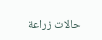حالات زراعة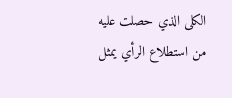الكلى الذي حصلت عليه من استطلاع الرأي يمثل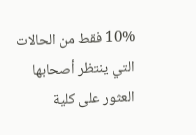10% فقط من الحالات التي ينتظر أصحابها العثور على كلية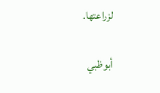لزراعتها.

أبوظبي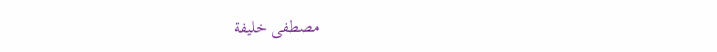مصطفى خليفة